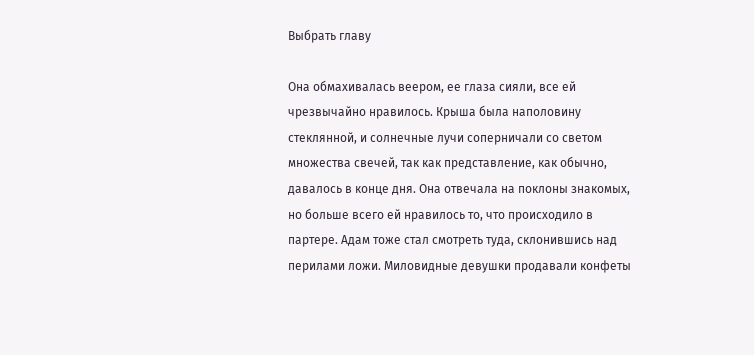Выбрать главу

Она обмахивалась веером, ее глаза сияли, все ей чрезвычайно нравилось. Крыша была наполовину стеклянной, и солнечные лучи соперничали со светом множества свечей, так как представление, как обычно, давалось в конце дня. Она отвечала на поклоны знакомых, но больше всего ей нравилось то, что происходило в партере. Адам тоже стал смотреть туда, склонившись над перилами ложи. Миловидные девушки продавали конфеты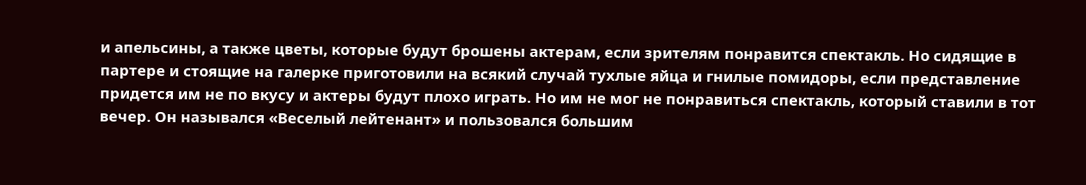и апельсины, а также цветы, которые будут брошены актерам, если зрителям понравится спектакль. Но сидящие в партере и стоящие на галерке приготовили на всякий случай тухлые яйца и гнилые помидоры, если представление придется им не по вкусу и актеры будут плохо играть. Но им не мог не понравиться спектакль, который ставили в тот вечер. Он назывался «Веселый лейтенант» и пользовался большим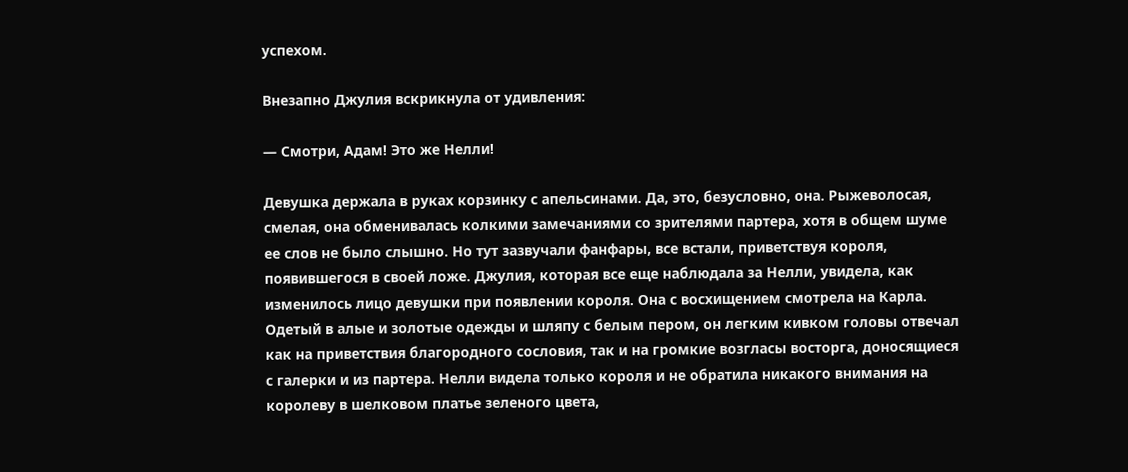успехом.

Внезапно Джулия вскрикнула от удивления:

— Смотри, Адам! Это же Нелли!

Девушка держала в руках корзинку с апельсинами. Да, это, безусловно, она. Рыжеволосая, смелая, она обменивалась колкими замечаниями со зрителями партера, хотя в общем шуме ее слов не было слышно. Но тут зазвучали фанфары, все встали, приветствуя короля, появившегося в своей ложе. Джулия, которая все еще наблюдала за Нелли, увидела, как изменилось лицо девушки при появлении короля. Она с восхищением смотрела на Карла. Одетый в алые и золотые одежды и шляпу с белым пером, он легким кивком головы отвечал как на приветствия благородного сословия, так и на громкие возгласы восторга, доносящиеся с галерки и из партера. Нелли видела только короля и не обратила никакого внимания на королеву в шелковом платье зеленого цвета,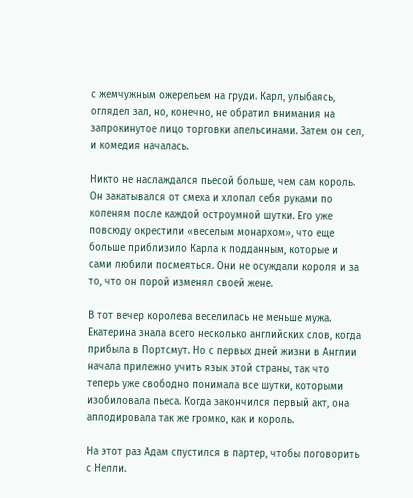с жемчужным ожерельем на груди. Карл, улыбаясь, оглядел зал, но, конечно, не обратил внимания на запрокинутое лицо торговки апельсинами. Затем он сел, и комедия началась.

Никто не наслаждался пьесой больше, чем сам король. Он закатывался от смеха и хлопал себя руками по коленям после каждой остроумной шутки. Его уже повсюду окрестили «веселым монархом», что еще больше приблизило Карла к подданным, которые и сами любили посмеяться. Они не осуждали короля и за то, что он порой изменял своей жене.

В тот вечер королева веселилась не меньше мужа. Екатерина знала всего несколько английских слов, когда прибыла в Портсмут. Но с первых дней жизни в Англии начала прилежно учить язык этой страны, так что теперь уже свободно понимала все шутки, которыми изобиловала пьеса. Когда закончился первый акт, она аплодировала так же громко, как и король.

На этот раз Адам спустился в партер, чтобы поговорить с Нелли.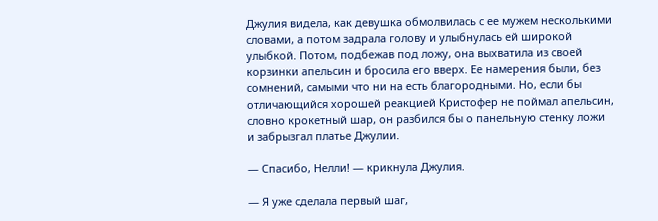Джулия видела, как девушка обмолвилась с ее мужем несколькими словами, а потом задрала голову и улыбнулась ей широкой улыбкой. Потом, подбежав под ложу, она выхватила из своей корзинки апельсин и бросила его вверх. Ее намерения были, без сомнений, самыми что ни на есть благородными. Но, если бы отличающийся хорошей реакцией Кристофер не поймал апельсин, словно крокетный шар, он разбился бы о панельную стенку ложи и забрызгал платье Джулии.

— Спасибо, Нелли! — крикнула Джулия.

— Я уже сделала первый шаг,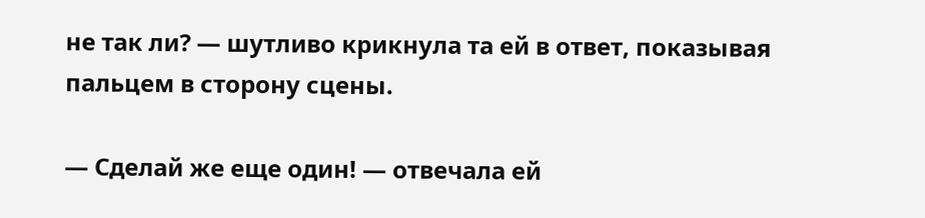не так ли? — шутливо крикнула та ей в ответ, показывая пальцем в сторону сцены.

— Сделай же еще один! — отвечала ей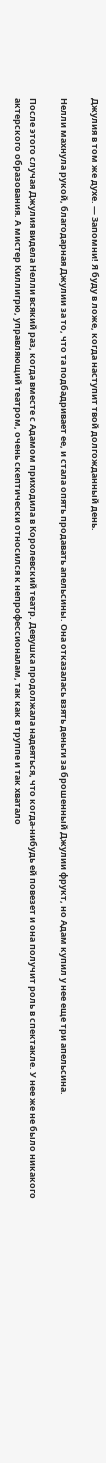Джулия в том же духе. — Запомни! Я буду в ложе, когда наступит твой долгожданный день.

Нелли махнула рукой, благодарная Джулии за то, что та подбадривает ее, и стала опять продавать апельсины. Она отказалась взять деньги за брошенный Джулии фрукт, но Адам купил у нее еще три апельсина.

После этого случая Джулия видела Нелли всякий раз, когда вместе с Адамом приходила в Королевский театр. Девушка продолжала надеяться, что когда-нибудь ей повезет и она получит роль в спектакле. У нее же не было никакого актерского образования. А мистер Киллигрю, управляющий театром, очень скептически относился к непрофессионалам, так как в труппе и так хватало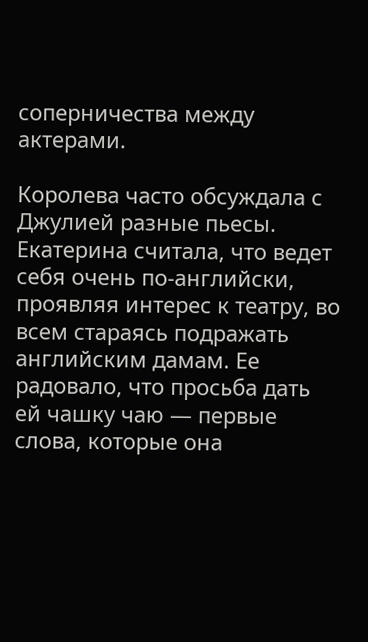соперничества между актерами.

Королева часто обсуждала с Джулией разные пьесы. Екатерина считала, что ведет себя очень по-английски, проявляя интерес к театру, во всем стараясь подражать английским дамам. Ее радовало, что просьба дать ей чашку чаю — первые слова, которые она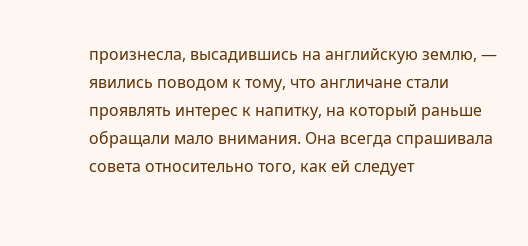произнесла, высадившись на английскую землю, — явились поводом к тому, что англичане стали проявлять интерес к напитку, на который раньше обращали мало внимания. Она всегда спрашивала совета относительно того, как ей следует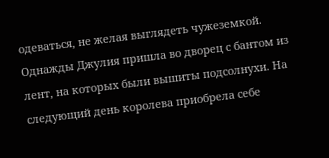одеваться, не желая выглядеть чужеземкой. Однажды Джулия пришла во дворец с бантом из лент, на которых были вышиты подсолнухи. На следующий день королева приобрела себе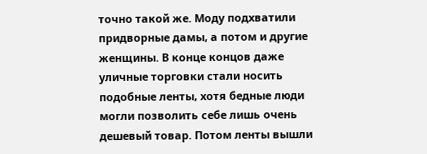точно такой же. Моду подхватили придворные дамы, а потом и другие женщины. В конце концов даже уличные торговки стали носить подобные ленты, хотя бедные люди могли позволить себе лишь очень дешевый товар. Потом ленты вышли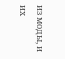из моды, и их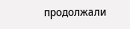продолжали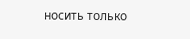носить только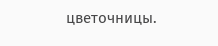цветочницы.